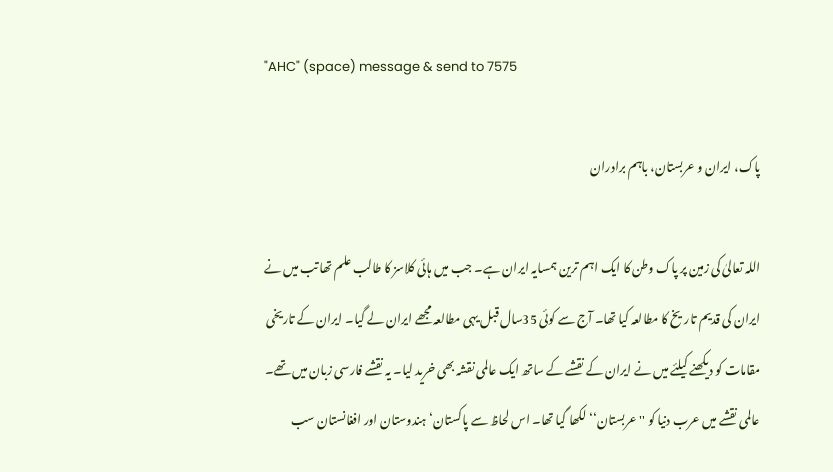"AHC" (space) message & send to 7575

پاک، ایران و عربستان، باہم برادران

اللہ تعالیٰ کی زمین پر پاک وطن کا ایک اہم ترین ہمسایہ ایران ہے۔ جب میں ہائی کلاسز کا طالب علم تھا تب میں نے ایران کی قدیم تاریخ کا مطالعہ کیا تھا۔ آج سے کوئی 35سال قبل یہی مطالعہ مجھے ایران لے گیا۔ ایران کے تاریخی مقامات کو دیکھنے کیلئے میں نے ایران کے نقشے کے ساتھ ایک عالمی نقشہ بھی خرید لیا۔ یہ نقشے فارسی زبان میں تھے۔ عالمی نقشے میں عرب دنیا کو ''عربستان‘‘ لکھا گیا تھا۔ اس لحاظ سے پاکستان‘ ہندوستان اور افغانستان سب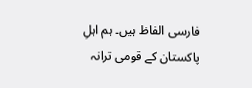فارسی الفاظ ہیں۔ ہم اہلِ پاکستان کے قومی ترانہ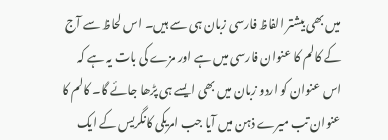میں بھی بیشتر الفاظ فارسی زبان ہی سے ہیں۔ اس لحاظ سے آج کے کالم کا عنوان فارسی میں ہے اور مزے کی بات یہ ہے کہ اس عنوان کو اردو زبان میں بھی ایسے ہی پڑھا جائے گا۔ کالم کا عنوان تب میرے ذہن میں آیا جب امریکی کانگریس کے ایک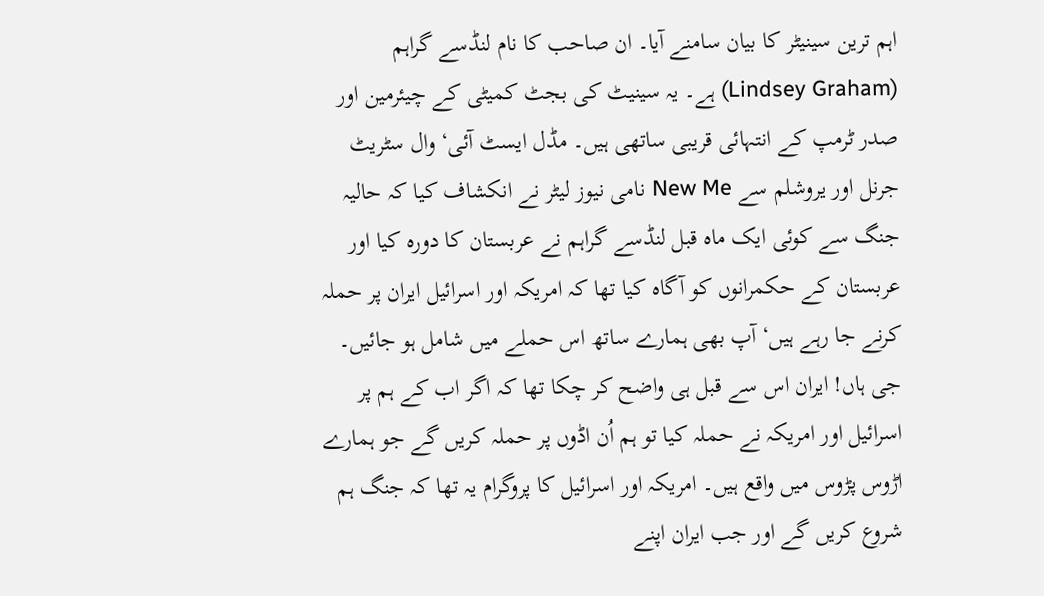اہم ترین سینیٹر کا بیان سامنے آیا۔ ان صاحب کا نام لنڈسے گراہم (Lindsey Graham) ہے۔ یہ سینیٹ کی بجٹ کمیٹی کے چیئرمین اور صدر ٹرمپ کے انتہائی قریبی ساتھی ہیں۔ مڈل ایسٹ آئی‘ وال سٹریٹ جرنل اور یروشلم سے New Me نامی نیوز لیٹر نے انکشاف کیا کہ حالیہ جنگ سے کوئی ایک ماہ قبل لنڈسے گراہم نے عربستان کا دورہ کیا اور عربستان کے حکمرانوں کو آگاہ کیا تھا کہ امریکہ اور اسرائیل ایران پر حملہ کرنے جا رہے ہیں‘ آپ بھی ہمارے ساتھ اس حملے میں شامل ہو جائیں۔ جی ہاں! ایران اس سے قبل ہی واضح کر چکا تھا کہ اگر اب کے ہم پر اسرائیل اور امریکہ نے حملہ کیا تو ہم اُن اڈوں پر حملہ کریں گے جو ہمارے اڑوس پڑوس میں واقع ہیں۔ امریکہ اور اسرائیل کا پروگرام یہ تھا کہ جنگ ہم شروع کریں گے اور جب ایران اپنے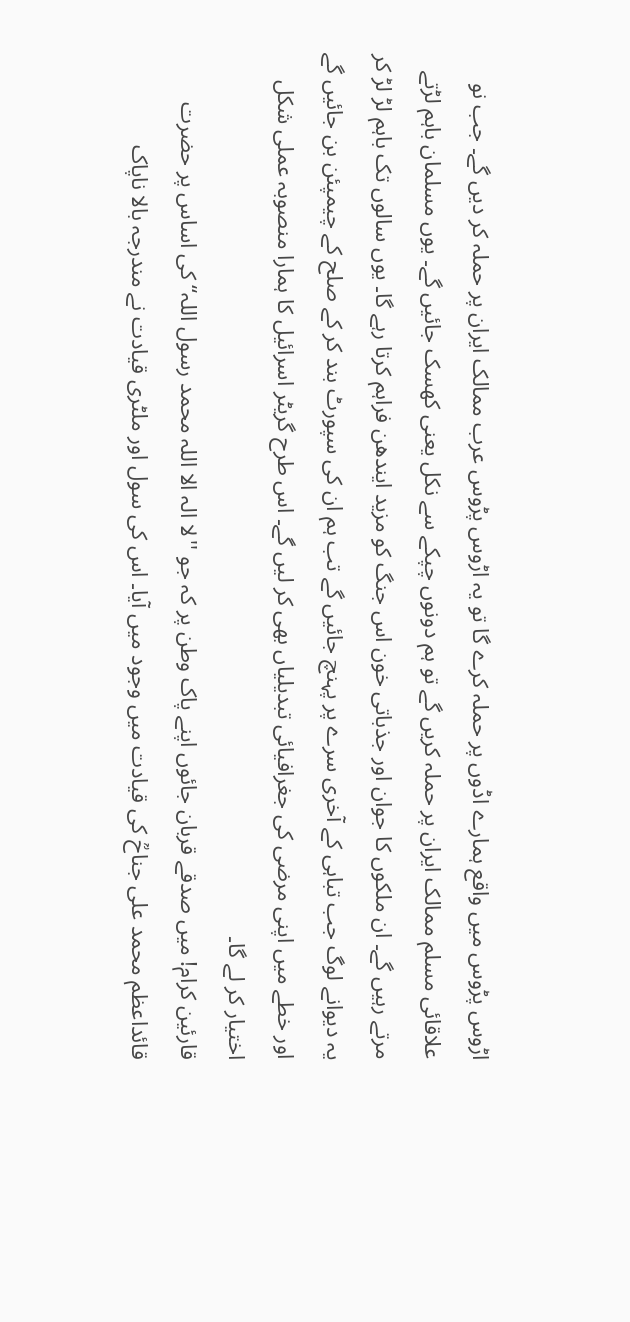اڑوس پڑوس میں واقع ہمارے اڈوں پر حملہ کرے گا تو یہ اڑوس پڑوس عرب ممالک ایران پر حملہ کر دیں گے۔ جب نو علاقائی مسلم ممالک ایران پر حملہ کریں گے تو ہم دونوں چپکے سے نکل یعنی کھسک جائیں گے۔ یوں مسلمان باہم لڑتے مرتے رہیں گے۔ ان ملکوں کا جوان اور جذباتی خون اس جنگ کو مزید ایندھن فراہم کرتا رہے گا۔ یوں سالوں تک باہم لڑ لڑ کر یہ دیوانے لوگ جب تباہی کے آخری سرے پر پہنچ جائیں گے تب ہم ان کی سپورٹ بند کر کے صلح کے چیمپئن بن جائیں گے اور خطے میں اپنی مرضی کی جغرافیائی تبدیلیاں بھی کر لیں گے۔ اس طرح گریٹر اسرائیل کا ہمارا منصوبہ عملی شکل اختیار کر لے گا۔
قارئین کرام! میں صدقے قربان جائوں اپنے پاک وطن پر کہ جو ''لا الہ الا اللہ محمد رسول اللہ‘‘ کی اساس پر حضرت قائداعظم محمد علی جناحؒ کی قیادت میں وجود میں آیا۔ اس کی سول اور ملٹری قیادت نے مندرجہ بالا ناپاک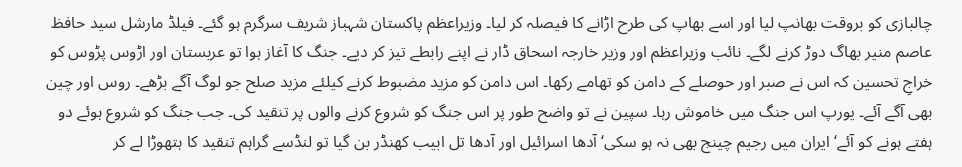چالبازی کو بروقت بھانپ لیا اور اسے بھاپ کی طرح اڑانے کا فیصلہ کر لیا۔ وزیراعظم پاکستان شہباز شریف سرگرم ہو گئے۔ فیلڈ مارشل سید حافظ عاصم منیر بھاگ دوڑ کرنے لگے۔ نائب وزیراعظم اور وزیر خارجہ اسحاق ڈار نے اپنے رابطے تیز کر دیے۔ جنگ کا آغاز ہوا تو عربستان اور اڑوس پڑوس کو خراجِ تحسین کہ اس نے صبر اور حوصلے کے دامن کو تھامے رکھا۔ اس دامن کو مزید مضبوط کرنے کیلئے مزید صلح جو لوگ آگے بڑھے۔ روس اور چین بھی آگے آئے۔ یورپ اس جنگ میں خاموش رہا۔ سپین نے تو واضح طور پر اس جنگ کو شروع کرنے والوں پر تنقید کی۔ جب جنگ کو شروع ہوئے دو ہفتے ہونے کو آئے‘ ایران میں رجیم چینج بھی نہ ہو سکی‘ آدھا اسرائیل اور آدھا تل ابیب کھنڈر بن گیا تو لنڈسے گراہم تنقید کا ہتھوڑا لے کر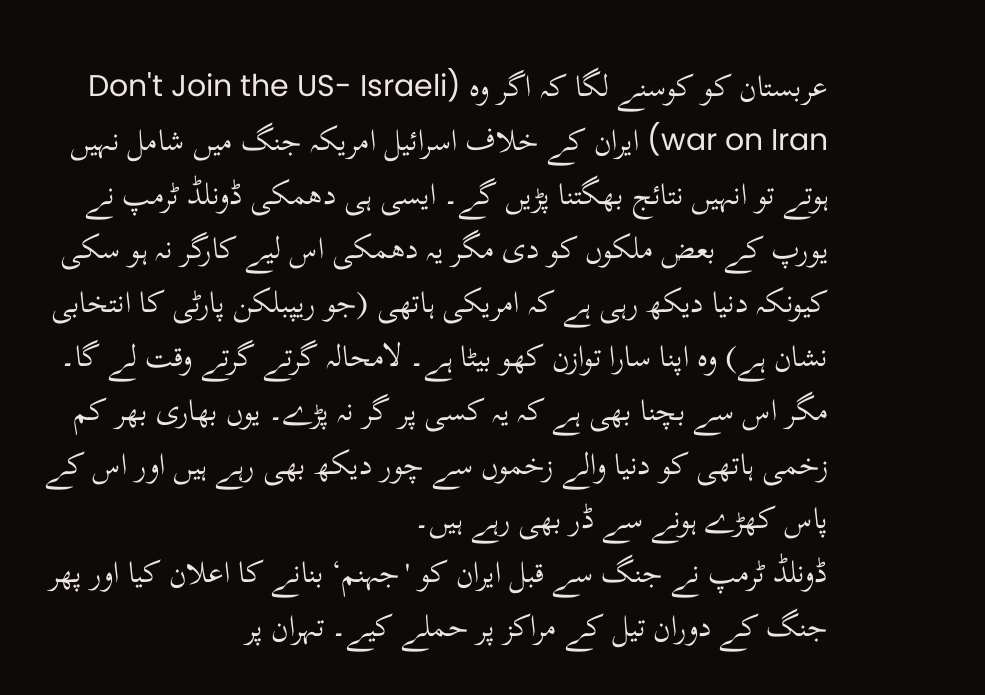عربستان کو کوسنے لگا کہ اگر وہ (Don't Join the US- Israeli war on Iran) ایران کے خلاف اسرائیل امریکہ جنگ میں شامل نہیں ہوتے تو انہیں نتائج بھگتنا پڑیں گے۔ ایسی ہی دھمکی ڈونلڈ ٹرمپ نے یورپ کے بعض ملکوں کو دی مگر یہ دھمکی اس لیے کارگر نہ ہو سکی کیونکہ دنیا دیکھ رہی ہے کہ امریکی ہاتھی (جو ریپبلکن پارٹی کا انتخابی نشان ہے) وہ اپنا سارا توازن کھو بیٹا ہے۔ لامحالہ گرتے گرتے وقت لے گا۔ مگر اس سے بچنا بھی ہے کہ یہ کسی پر گر نہ پڑے۔ یوں بھاری بھر کم زخمی ہاتھی کو دنیا والے زخموں سے چور دیکھ بھی رہے ہیں اور اس کے پاس کھڑے ہونے سے ڈر بھی رہے ہیں۔
ڈونلڈ ٹرمپ نے جنگ سے قبل ایران کو 'جہنم‘ بنانے کا اعلان کیا اور پھر جنگ کے دوران تیل کے مراکز پر حملے کیے۔ تہران پر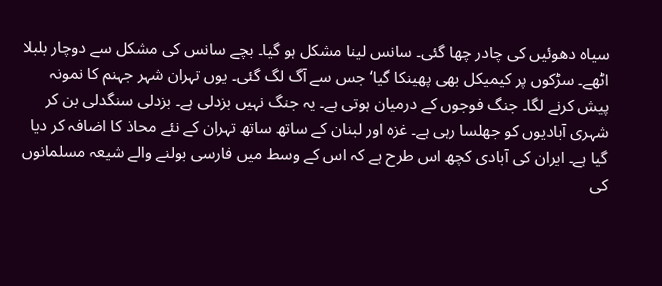سیاہ دھوئیں کی چادر چھا گئی۔ سانس لینا مشکل ہو گیا۔ بچے سانس کی مشکل سے دوچار بلبلا اٹھے۔ سڑکوں پر کیمیکل بھی پھینکا گیا‘ جس سے آگ لگ گئی۔ یوں تہران شہر جہنم کا نمونہ پیش کرنے لگا۔ جنگ فوجوں کے درمیان ہوتی ہے۔ یہ جنگ نہیں بزدلی ہے۔ بزدلی سنگدلی بن کر شہری آبادیوں کو جھلسا رہی ہے۔ غزہ اور لبنان کے ساتھ ساتھ تہران کے نئے محاذ کا اضافہ کر دیا گیا ہے۔ ایران کی آبادی کچھ اس طرح ہے کہ اس کے وسط میں فارسی بولنے والے شیعہ مسلمانوں کی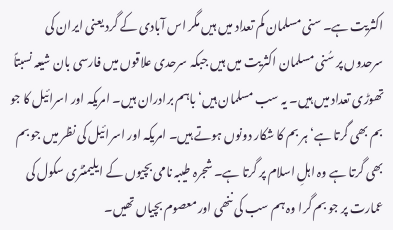اکثریت ہے۔ سنی مسلمان کم تعداد میں ہیں مگر اس آبادی کے گرد یعنی ایران کی سرحدوں پر سُنی مسلمان اکثریت میں ہیں جبکہ سرحدی علاقوں میں فارسی بان شیعہ نسبتاً تھوڑی تعداد میں ہیں۔ یہ سب مسلمان ہیں‘ باہم برادران ہیں۔ امریکہ اور اسرائیل کا جو بم بھی گرتا ہے‘ ہر بم کا شکار دونوں ہوتے ہیں۔ امریکہ اور اسرائیل کی نظر میں جو بم بھی گرتا ہے وہ اہلِ اسلام پر گرتا ہے۔ شجرہ طیبہ نامی بچیوں کے ایلیمنٹری سکول کی عمارت پر جو بم گرا وہ ہم سب کی ننھی اور معصوم بچیاں تھیں۔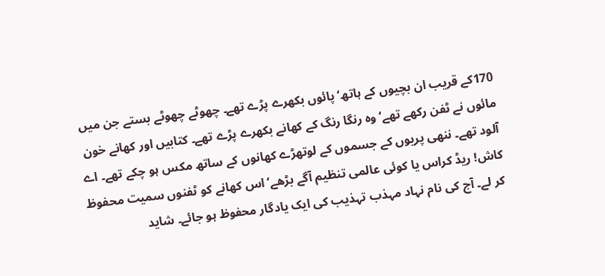170کے قریب ان بچیوں کے ہاتھ‘ پائوں بکھرے پڑے تھے۔ چھوٹے چھوٹے بستے جن میں مائوں نے ٹفن رکھے تھے‘ وہ رنگا رنگ کے کھانے بکھرے پڑے تھے۔ کتابیں اور کھانے خون آلود تھے۔ ننھی پریوں کے جسموں کے لوتھڑے کھانوں کے ساتھ مکس ہو چکے تھے۔ اے کاش! ریڈ کراس یا کوئی عالمی تنظیم آگے بڑھے‘ اس کھانے کو ٹفنوں سمیت محفوظ کر لے۔ آج کی نام نہاد مہذب تہذیب کی ایک یادگار محفوظ ہو جائے۔ شاید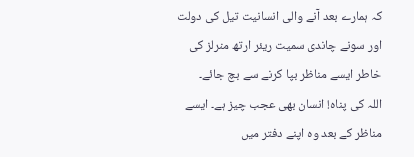کہ ہمارے بعد آنے والی انسانیت تیل کی دولت اور سونے چاندی سمیت ریئر ارتھ منرلز کی خاطر ایسے مناظر بپا کرنے سے بچ جائے۔
اللہ کی پناہ! انسان بھی عجب چیز ہے۔ ایسے مناظر کے بعد وہ اپنے دفتر میں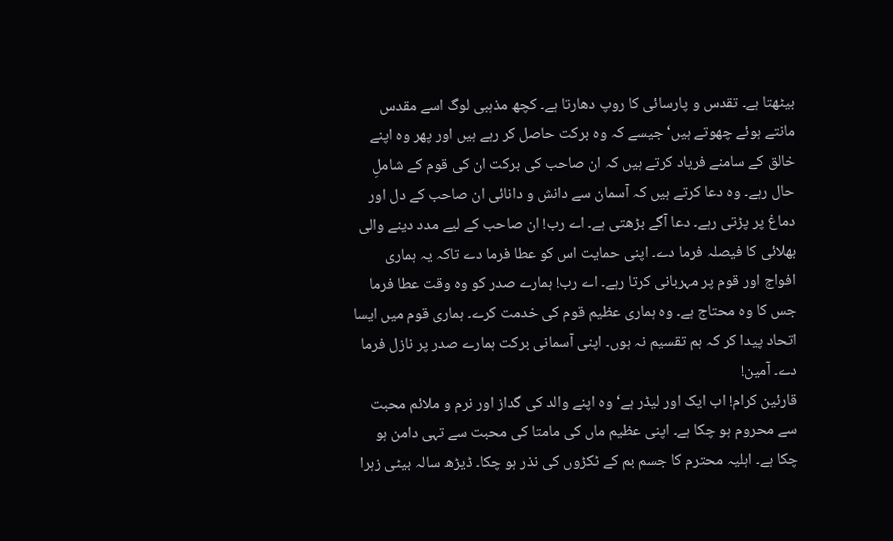بیٹھتا ہے۔ تقدس و پارسائی کا روپ دھارتا ہے۔ کچھ مذہبی لوگ اسے مقدس مانتے ہوئے چھوتے ہیں‘ جیسے کہ وہ برکت حاصل کر رہے ہیں اور پھر وہ اپنے خالق کے سامنے فریاد کرتے ہیں کہ ان صاحب کی برکت ان کی قوم کے شاملِ حال رہے۔ وہ دعا کرتے ہیں کہ آسمان سے دانش و دانائی ان صاحب کے دل اور دماغ پر پڑتی رہے۔ دعا آگے بڑھتی ہے۔ اے رب! ان صاحب کے لیے مدد دینے والی بھلائی کا فیصلہ فرما دے۔ اپنی حمایت اس کو عطا فرما دے تاکہ یہ ہماری افواج اور قوم پر مہربانی کرتا رہے۔ اے رب! ہمارے صدر کو وہ وقت عطا فرما جس کا وہ محتاج ہے۔ وہ ہماری عظیم قوم کی خدمت کرے۔ ہماری قوم میں ایسا اتحاد پیدا کر کہ ہم تقسیم نہ ہوں۔ اپنی آسمانی برکت ہمارے صدر پر نازل فرما دے۔ آمین!
قارئین کرام! اب ایک اور لیڈر ہے‘ وہ اپنے والد کی گداز اور نرم و ملائم محبت سے محروم ہو چکا ہے۔ اپنی عظیم ماں کی مامتا کی محبت سے تہی دامن ہو چکا ہے۔ اہلیہ محترم کا جسم بم کے ٹکڑوں کی نذر ہو چکا۔ ڈیڑھ سالہ بیٹی زہرا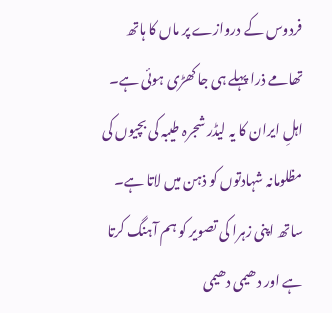فردوس کے دروازے پر ماں کا ہاتھ تھامے ذرا پہلے ہی جا کھڑی ہوئی ہے۔ اہلِ ایران کا یہ لیڈر شجرہ طیبہ کی بچیوں کی مظلومانہ شہادتوں کو ذہن میں لاتا ہے۔ ساتھ اپنی زہرا کی تصویر کو ہم آہنگ کرتا ہے اور دھیمی دھیمی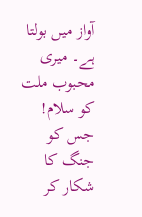آواز میں بولتا ہے۔ میری محبوب ملت کو سلام! جس کو جنگ کا شکار کر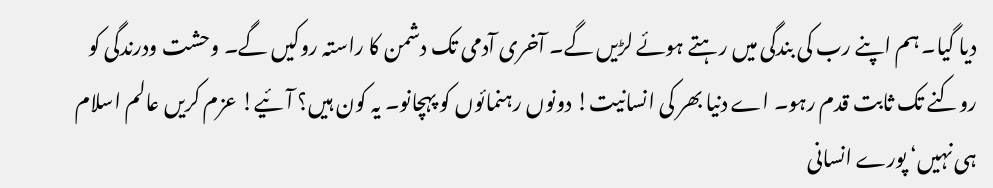دیا گیا۔ ہم اپنے رب کی بندگی میں رہتے ہوئے لڑیں گے۔ آخری آدمی تک دشمن کا راستہ روکیں گے۔ وحشت ودرندگی کو روکنے تک ثابت قدم رہو۔ اے دنیا بھر کی انسانیت! دونوں رہنمائوں کو پہچانو۔ یہ کون ہیں؟ آئیے! عزم کریں عالم اسلام ہی نہیں‘ پورے انسانی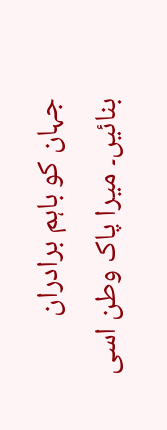جہان کو باہم برادران بنائیں۔ میرا پاک وطن اسی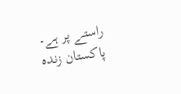راستے پر ہے۔ پاکستان زندہ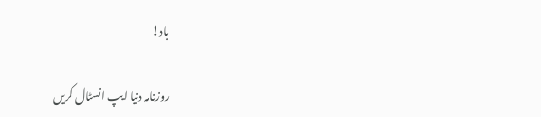باد!

روزنامہ دنیا ایپ انسٹال کریں